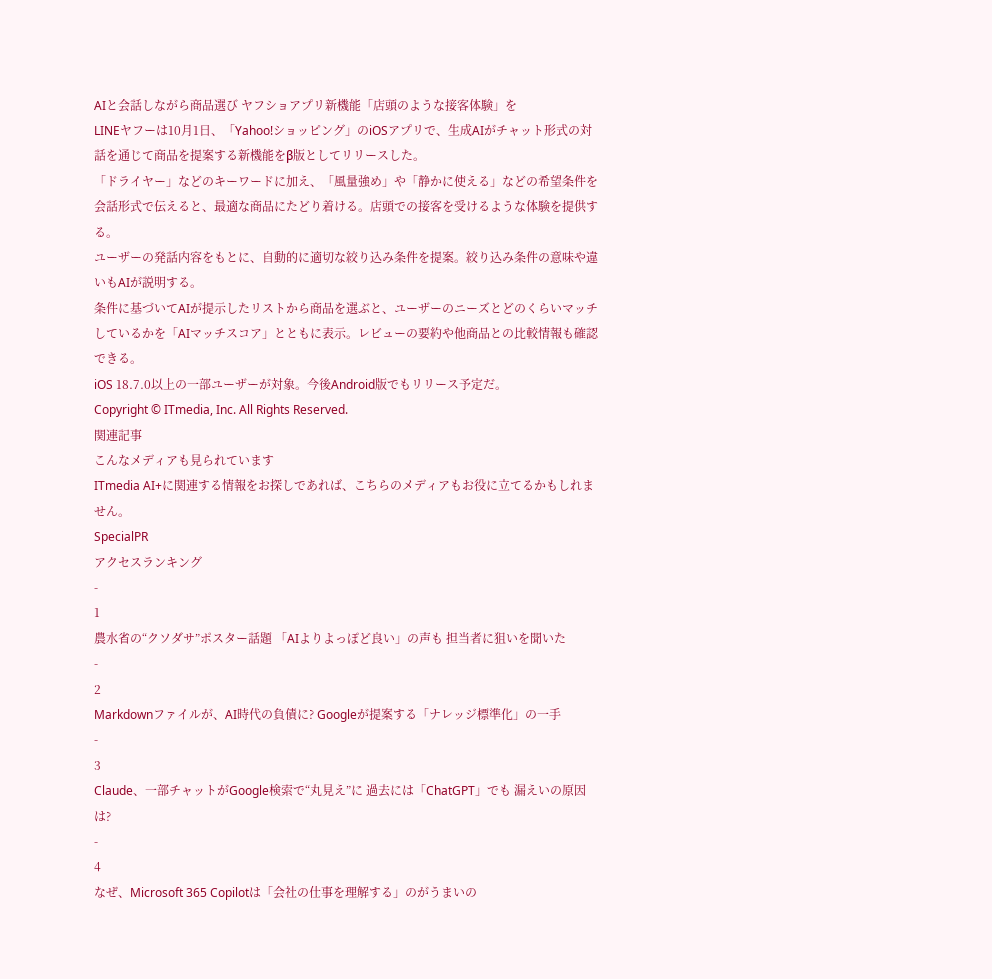AIと会話しながら商品選び ヤフショアプリ新機能「店頭のような接客体験」を
LINEヤフーは10月1日、「Yahoo!ショッピング」のiOSアプリで、生成AIがチャット形式の対話を通じて商品を提案する新機能をβ版としてリリースした。
「ドライヤー」などのキーワードに加え、「風量強め」や「静かに使える」などの希望条件を会話形式で伝えると、最適な商品にたどり着ける。店頭での接客を受けるような体験を提供する。
ユーザーの発話内容をもとに、自動的に適切な絞り込み条件を提案。絞り込み条件の意味や違いもAIが説明する。
条件に基づいてAIが提示したリストから商品を選ぶと、ユーザーのニーズとどのくらいマッチしているかを「AIマッチスコア」とともに表示。レビューの要約や他商品との比較情報も確認できる。
iOS 18.7.0以上の一部ユーザーが対象。今後Android版でもリリース予定だ。
Copyright © ITmedia, Inc. All Rights Reserved.
関連記事
こんなメディアも見られています
ITmedia AI+に関連する情報をお探しであれば、こちらのメディアもお役に立てるかもしれません。
SpecialPR
アクセスランキング
-
1
農水省の“クソダサ”ポスター話題 「AIよりよっぽど良い」の声も 担当者に狙いを聞いた
-
2
Markdownファイルが、AI時代の負債に? Googleが提案する「ナレッジ標準化」の一手
-
3
Claude、一部チャットがGoogle検索で“丸見え”に 過去には「ChatGPT」でも 漏えいの原因は?
-
4
なぜ、Microsoft 365 Copilotは「会社の仕事を理解する」のがうまいの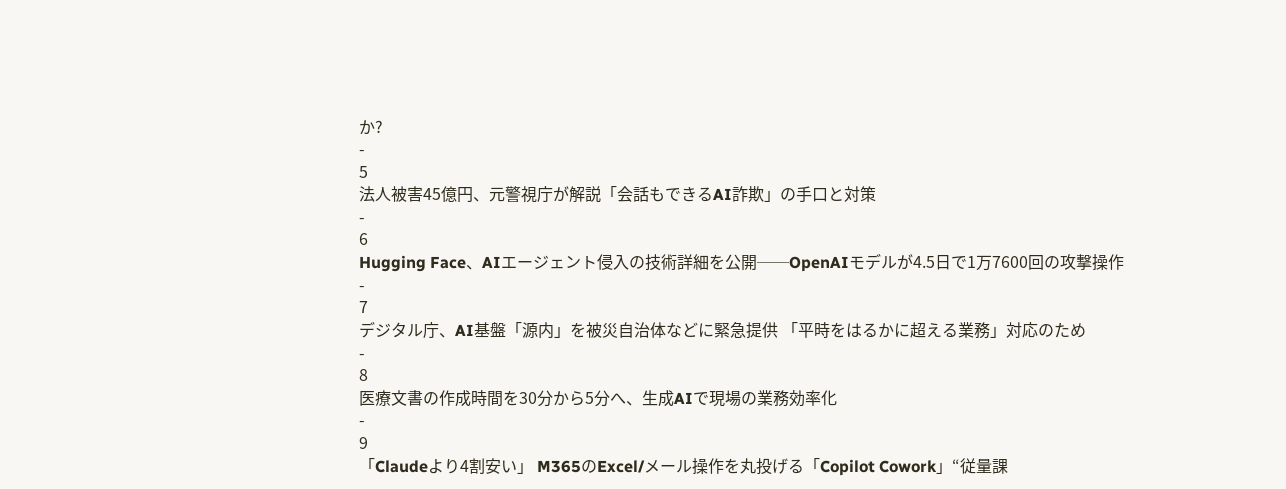か?
-
5
法人被害45億円、元警視庁が解説「会話もできるAI詐欺」の手口と対策
-
6
Hugging Face、AIエージェント侵入の技術詳細を公開──OpenAIモデルが4.5日で1万7600回の攻撃操作
-
7
デジタル庁、AI基盤「源内」を被災自治体などに緊急提供 「平時をはるかに超える業務」対応のため
-
8
医療文書の作成時間を30分から5分へ、生成AIで現場の業務効率化
-
9
「Claudeより4割安い」 M365のExcel/メール操作を丸投げる「Copilot Cowork」“従量課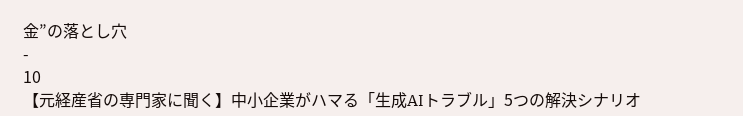金”の落とし穴
-
10
【元経産省の専門家に聞く】中小企業がハマる「生成AIトラブル」5つの解決シナリオ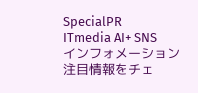SpecialPR
ITmedia AI+ SNS
インフォメーション
注目情報をチェ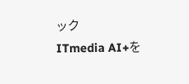ック
ITmedia AI+を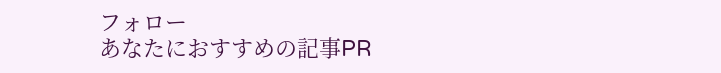フォロー
あなたにおすすめの記事PR